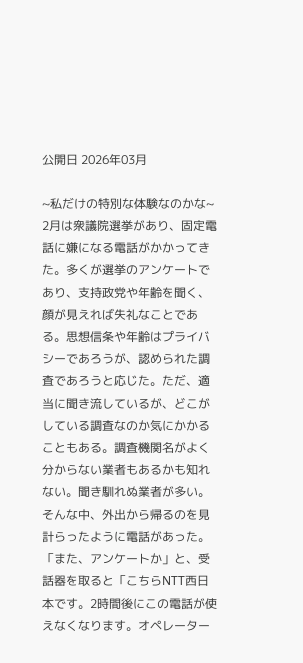公開日 2026年03月

~私だけの特別な体験なのかな~
2月は衆議院選挙があり、固定電話に嫌になる電話がかかってきた。多くが選挙のアンケートであり、支持政党や年齢を聞く、顔が見えれば失礼なことである。思想信条や年齢はプライバシーであろうが、認められた調査であろうと応じた。ただ、適当に聞き流しているが、どこがしている調査なのか気にかかることもある。調査機関名がよく分からない業者もあるかも知れない。聞き馴れぬ業者が多い。
そんな中、外出から帰るのを見計らったように電話があった。「また、アンケートか」と、受話器を取ると「こちらNTT西日本です。2時間後にこの電話が使えなくなります。オペレーター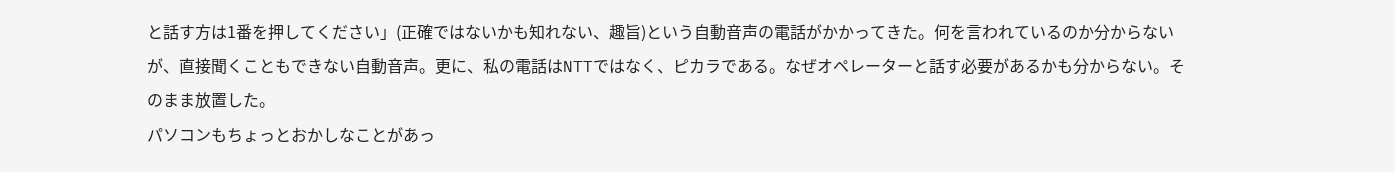と話す方は1番を押してください」(正確ではないかも知れない、趣旨)という自動音声の電話がかかってきた。何を言われているのか分からないが、直接聞くこともできない自動音声。更に、私の電話はNTTではなく、ピカラである。なぜオペレーターと話す必要があるかも分からない。そのまま放置した。
パソコンもちょっとおかしなことがあっ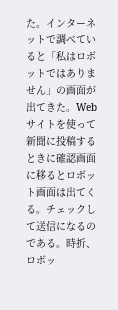た。インターネットで調べていると「私はロボットではありません」の画面が出てきた。Webサイトを使って新聞に投稿するときに確認画面に移るとロボット画面は出てくる。チェックして送信になるのである。時折、ロボッ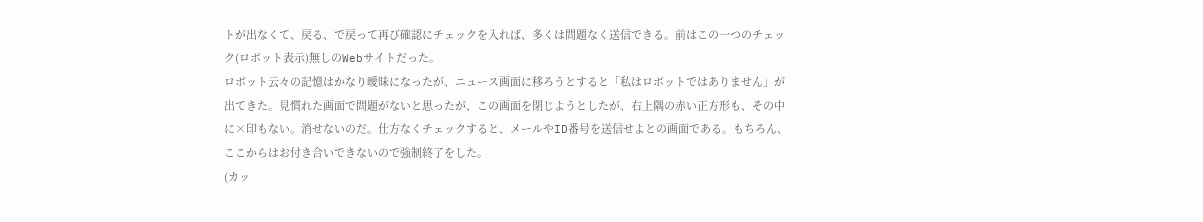トが出なくて、戻る、で戻って再び確認にチェックを入れば、多くは問題なく送信できる。前はこの一つのチェック(ロボット表示)無しのWebサイトだった。
ロボット云々の記憶はかなり曖昧になったが、ニュース画面に移ろうとすると「私はロボットではありません」が出てきた。見慣れた画面で問題がないと思ったが、この画面を閉じようとしたが、右上隅の赤い正方形も、その中に×印もない。消せないのだ。仕方なくチェックすると、メールやID番号を送信せよとの画面である。もちろん、ここからはお付き合いできないので強制終了をした。
(カッ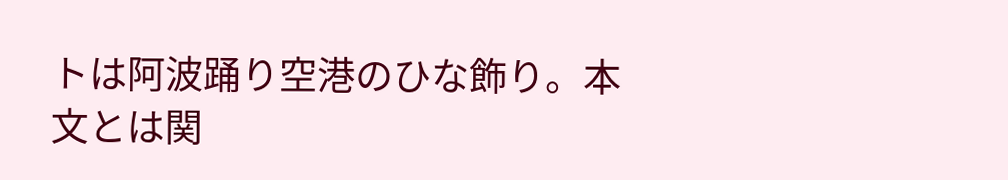トは阿波踊り空港のひな飾り。本文とは関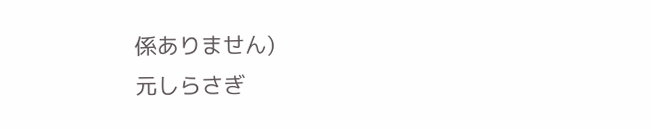係ありません)
元しらさぎ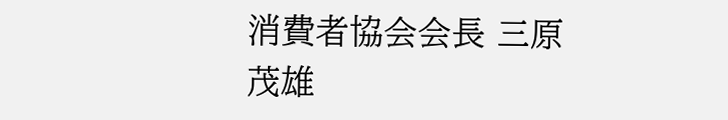消費者協会会長 三原茂雄